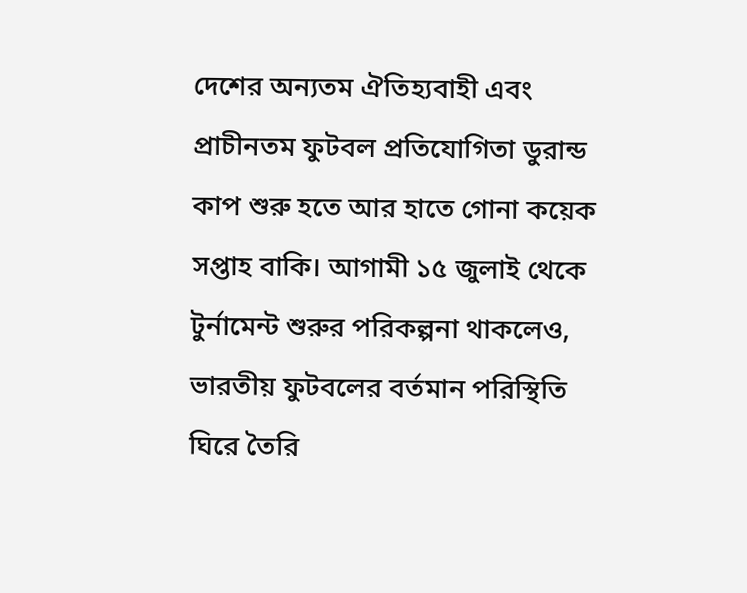দেশের অন্যতম ঐতিহ্যবাহী এবং প্রাচীনতম ফুটবল প্রতিযোগিতা ডুরান্ড কাপ শুরু হতে আর হাতে গোনা কয়েক সপ্তাহ বাকি। আগামী ১৫ জুলাই থেকে টুর্নামেন্ট শুরুর পরিকল্পনা থাকলেও, ভারতীয় ফুটবলের বর্তমান পরিস্থিতি ঘিরে তৈরি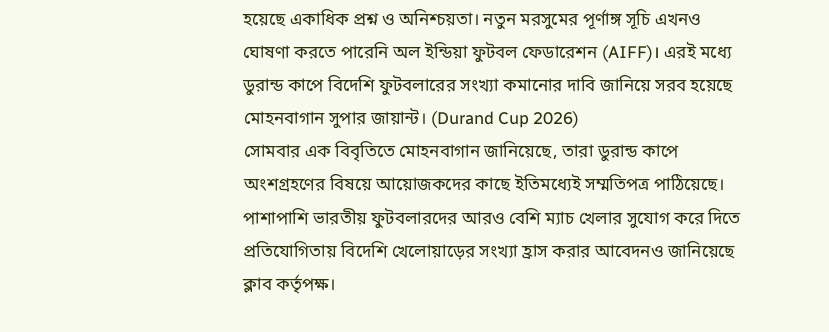হয়েছে একাধিক প্রশ্ন ও অনিশ্চয়তা। নতুন মরসুমের পূর্ণাঙ্গ সূচি এখনও ঘোষণা করতে পারেনি অল ইন্ডিয়া ফুটবল ফেডারেশন (AIFF)। এরই মধ্যে ডুরান্ড কাপে বিদেশি ফুটবলারের সংখ্যা কমানোর দাবি জানিয়ে সরব হয়েছে মোহনবাগান সুপার জায়ান্ট। (Durand Cup 2026)
সোমবার এক বিবৃতিতে মোহনবাগান জানিয়েছে, তারা ডুরান্ড কাপে অংশগ্রহণের বিষয়ে আয়োজকদের কাছে ইতিমধ্যেই সম্মতিপত্র পাঠিয়েছে। পাশাপাশি ভারতীয় ফুটবলারদের আরও বেশি ম্যাচ খেলার সুযোগ করে দিতে প্রতিযোগিতায় বিদেশি খেলোয়াড়ের সংখ্যা হ্রাস করার আবেদনও জানিয়েছে ক্লাব কর্তৃপক্ষ।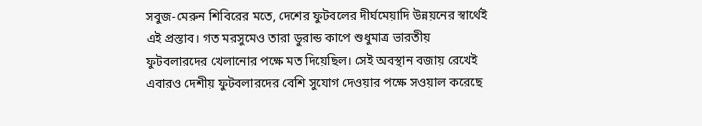সবুজ-মেরুন শিবিরের মতে, দেশের ফুটবলের দীর্ঘমেয়াদি উন্নয়নের স্বার্থেই এই প্রস্তাব। গত মরসুমেও তারা ডুরান্ড কাপে শুধুমাত্র ভারতীয় ফুটবলারদের খেলানোর পক্ষে মত দিয়েছিল। সেই অবস্থান বজায় রেখেই এবারও দেশীয় ফুটবলারদের বেশি সুযোগ দেওয়ার পক্ষে সওয়াল করেছে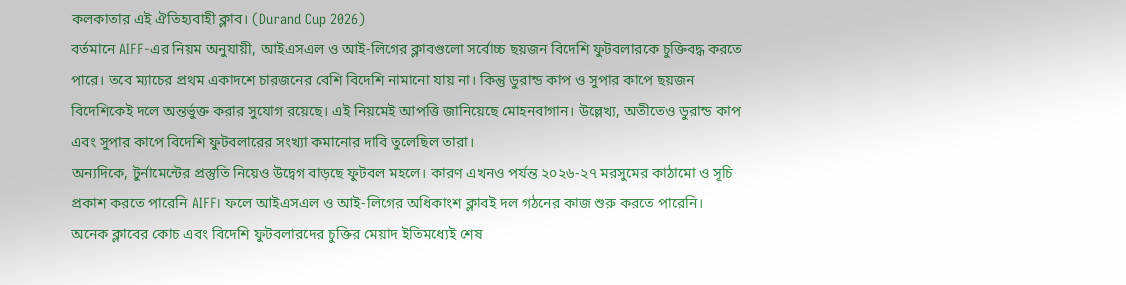কলকাতার এই ঐতিহ্যবাহী ক্লাব। (Durand Cup 2026)
বর্তমানে AIFF-এর নিয়ম অনুযায়ী, আইএসএল ও আই-লিগের ক্লাবগুলো সর্বোচ্চ ছয়জন বিদেশি ফুটবলারকে চুক্তিবদ্ধ করতে পারে। তবে ম্যাচের প্রথম একাদশে চারজনের বেশি বিদেশি নামানো যায় না। কিন্তু ডুরান্ড কাপ ও সুপার কাপে ছয়জন বিদেশিকেই দলে অন্তর্ভুক্ত করার সুযোগ রয়েছে। এই নিয়মেই আপত্তি জানিয়েছে মোহনবাগান। উল্লেখ্য, অতীতেও ডুরান্ড কাপ এবং সুপার কাপে বিদেশি ফুটবলারের সংখ্যা কমানোর দাবি তুলেছিল তারা।
অন্যদিকে, টুর্নামেন্টের প্রস্তুতি নিয়েও উদ্বেগ বাড়ছে ফুটবল মহলে। কারণ এখনও পর্যন্ত ২০২৬-২৭ মরসুমের কাঠামো ও সূচি প্রকাশ করতে পারেনি AIFF। ফলে আইএসএল ও আই-লিগের অধিকাংশ ক্লাবই দল গঠনের কাজ শুরু করতে পারেনি। অনেক ক্লাবের কোচ এবং বিদেশি ফুটবলারদের চুক্তির মেয়াদ ইতিমধ্যেই শেষ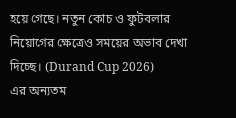হয়ে গেছে। নতুন কোচ ও ফুটবলার নিয়োগের ক্ষেত্রেও সময়ের অভাব দেখা দিচ্ছে। (Durand Cup 2026)
এর অন্যতম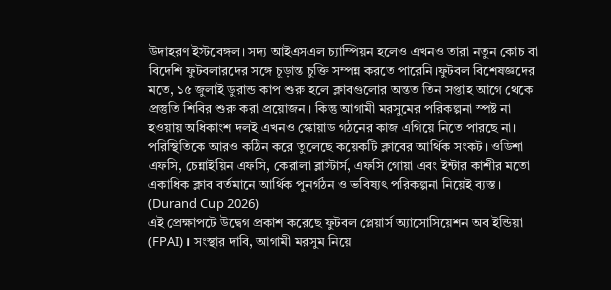উদাহরণ ইস্টবেঙ্গল। সদ্য আইএসএল চ্যাম্পিয়ন হলেও এখনও তারা নতুন কোচ বা বিদেশি ফুটবলারদের সঙ্গে চূড়ান্ত চুক্তি সম্পন্ন করতে পারেনি।ফুটবল বিশেষজ্ঞদের মতে, ১৫ জুলাই ডুরান্ড কাপ শুরু হলে ক্লাবগুলোর অন্তত তিন সপ্তাহ আগে থেকে প্রস্তুতি শিবির শুরু করা প্রয়োজন। কিন্তু আগামী মরসুমের পরিকল্পনা স্পষ্ট না হওয়ায় অধিকাংশ দলই এখনও স্কোয়াড গঠনের কাজ এগিয়ে নিতে পারছে না।
পরিস্থিতিকে আরও কঠিন করে তুলেছে কয়েকটি ক্লাবের আর্থিক সংকট। ওডিশা এফসি, চেন্নাইয়িন এফসি, কেরালা ব্লাস্টার্স, এফসি গোয়া এবং ইন্টার কাশীর মতো একাধিক ক্লাব বর্তমানে আর্থিক পুনর্গঠন ও ভবিষ্যৎ পরিকল্পনা নিয়েই ব্যস্ত। (Durand Cup 2026)
এই প্রেক্ষাপটে উদ্বেগ প্রকাশ করেছে ফুটবল প্লেয়ার্স অ্যাসোসিয়েশন অব ইন্ডিয়া (FPAI)। সংস্থার দাবি, আগামী মরসুম নিয়ে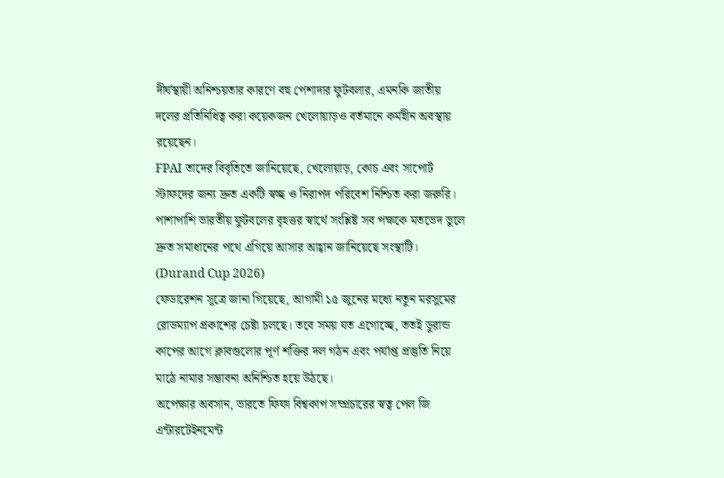দীর্ঘস্থায়ী অনিশ্চয়তার কারণে বহু পেশাদার ফুটবলার, এমনকি জাতীয় দলের প্রতিনিধিত্ব করা কয়েকজন খেলোয়াড়ও বর্তমানে কর্মহীন অবস্থায় রয়েছেন।
FPAI তাদের বিবৃতিতে জানিয়েছে, খেলোয়াড়, কোচ এবং সাপোর্ট স্টাফদের জন্য দ্রুত একটি স্বচ্ছ ও নিরাপদ পরিবেশ নিশ্চিত করা জরুরি। পাশাপাশি ভারতীয় ফুটবলের বৃহত্তর স্বার্থে সংশ্লিষ্ট সব পক্ষকে মতভেদ ভুলে দ্রুত সমাধানের পথে এগিয়ে আসার আহ্বান জানিয়েছে সংস্থাটি। (Durand Cup 2026)
ফেডারেশন সূত্রে জানা গিয়েছে, আগামী ১৫ জুনের মধ্যে নতুন মরসুমের রোডম্যাপ প্রকাশের চেষ্টা চলছে। তবে সময় যত এগোচ্ছে, ততই ডুরান্ড কাপের আগে ক্লাবগুলোর পূর্ণ শক্তির দল গঠন এবং পর্যাপ্ত প্রস্তুতি নিয়ে মাঠে নামার সম্ভাবনা অনিশ্চিত হয়ে উঠছে।
অপেক্ষার অবসান, ভারতে ফিফা বিশ্বকাপ সম্প্রচারের স্বত্ব পেল জি এন্টারটেইনমেন্ট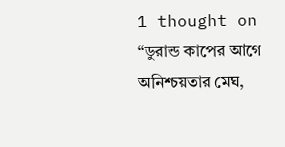1 thought on “ডুরান্ড কাপের আগে অনিশ্চয়তার মেঘ,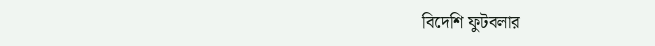বিদেশি ফুটবলার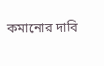কমানোর দাবি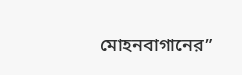মোহনবাগানের”